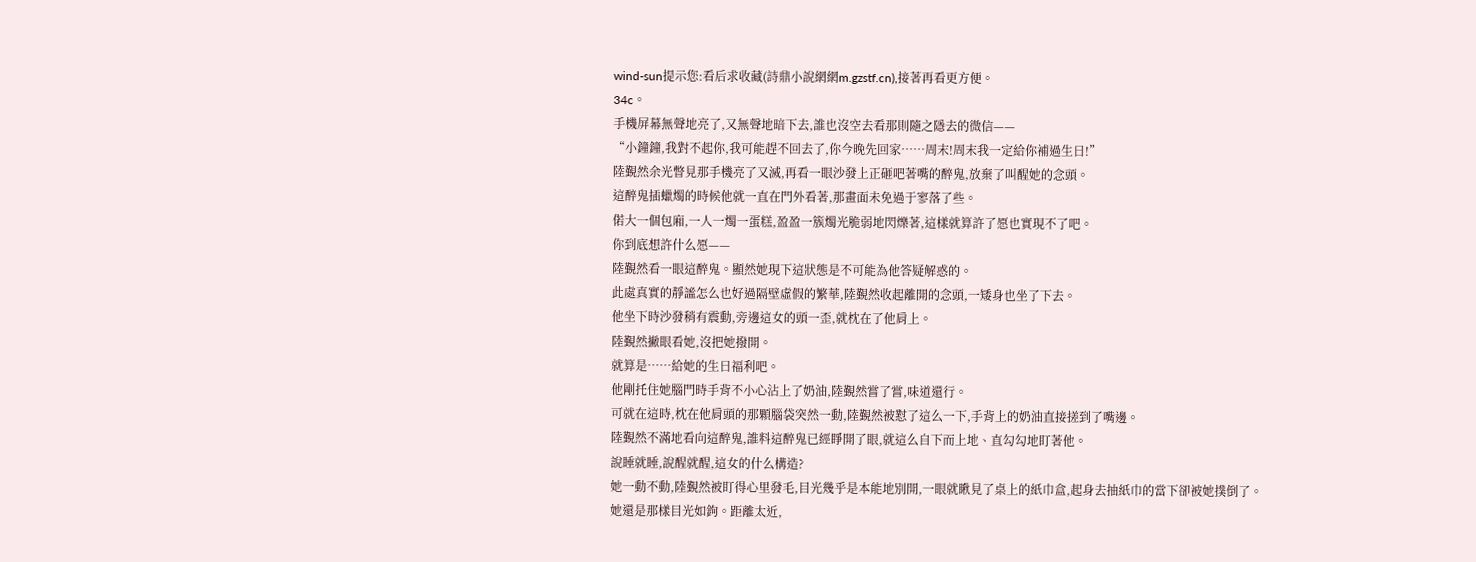wind-sun提示您:看后求收藏(詩鼎小說網網m.gzstf.cn),接著再看更方便。
34c。
手機屏幕無聲地亮了,又無聲地暗下去,誰也沒空去看那則隨之隱去的微信——
“小鐘鐘,我對不起你,我可能趕不回去了,你今晚先回家……周末!周末我一定給你補過生日!”
陸覲然余光瞥見那手機亮了又滅,再看一眼沙發上正砸吧著嘴的醉鬼,放棄了叫醒她的念頭。
這醉鬼插蠟燭的時候他就一直在門外看著,那畫面未免過于寥落了些。
偌大一個包廂,一人一燭一蛋糕,盈盈一簇燭光脆弱地閃爍著,這樣就算許了愿也實現不了吧。
你到底想許什么愿——
陸覲然看一眼這醉鬼。顯然她現下這狀態是不可能為他答疑解惑的。
此處真實的靜謐怎么也好過隔壁虛假的繁華,陸覲然收起離開的念頭,一矮身也坐了下去。
他坐下時沙發稍有震動,旁邊這女的頭一歪,就枕在了他肩上。
陸覲然撇眼看她,沒把她撥開。
就算是……給她的生日福利吧。
他剛托住她腦門時手背不小心沾上了奶油,陸覲然嘗了嘗,味道還行。
可就在這時,枕在他肩頭的那顆腦袋突然一動,陸覲然被懟了這么一下,手背上的奶油直接搓到了嘴邊。
陸覲然不滿地看向這醉鬼,誰料這醉鬼已經睜開了眼,就這么自下而上地、直勾勾地盯著他。
說睡就睡,說醒就醒,這女的什么構造?
她一動不動,陸覲然被盯得心里發毛,目光幾乎是本能地別開,一眼就瞅見了桌上的紙巾盒,起身去抽紙巾的當下卻被她撲倒了。
她還是那樣目光如鉤。距離太近,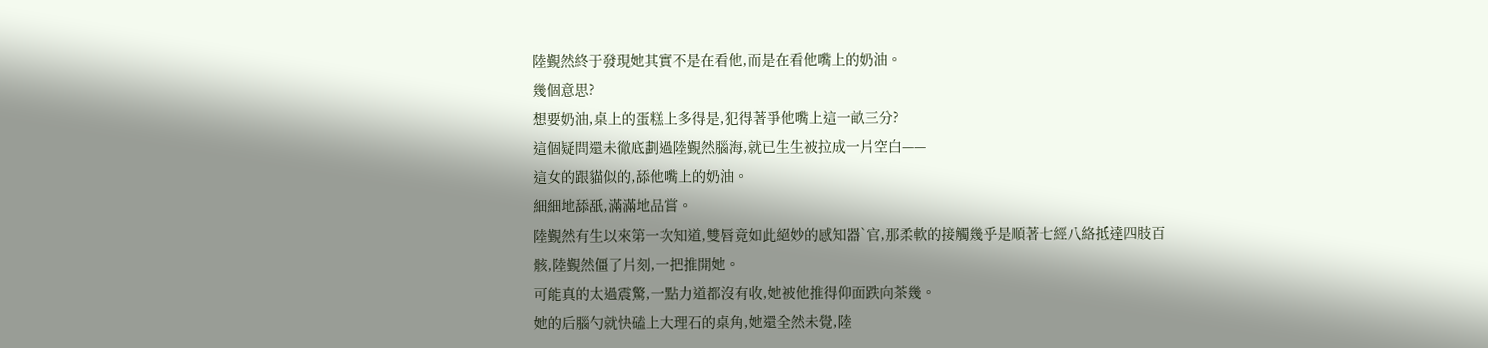陸覲然終于發現她其實不是在看他,而是在看他嘴上的奶油。
幾個意思?
想要奶油,桌上的蛋糕上多得是,犯得著爭他嘴上這一畝三分?
這個疑問還未徹底劃過陸覲然腦海,就已生生被拉成一片空白——
這女的跟貓似的,舔他嘴上的奶油。
細細地舔舐,滿滿地品嘗。
陸覲然有生以來第一次知道,雙唇竟如此絕妙的感知器`官,那柔軟的接觸幾乎是順著七經八絡抵達四肢百骸,陸覲然僵了片刻,一把推開她。
可能真的太過震驚,一點力道都沒有收,她被他推得仰面跌向茶幾。
她的后腦勺就快磕上大理石的桌角,她還全然未覺,陸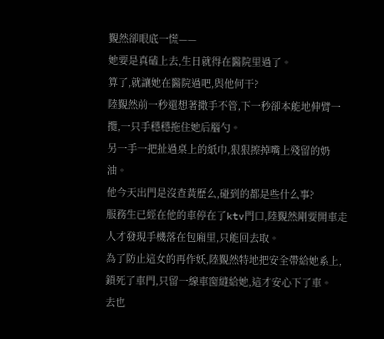覲然卻眼底一慌——
她要是真磕上去,生日就得在醫院里過了。
算了,就讓她在醫院過吧,與他何干?
陸覲然前一秒還想著撒手不管,下一秒卻本能地伸臂一攬,一只手穩穩拖住她后腦勺。
另一手一把扯過桌上的紙巾,狠狠擦掉嘴上殘留的奶油。
他今天出門是沒查黃歷么,碰到的都是些什么事?
服務生已經在他的車停在了ktv門口,陸覲然剛要開車走人才發現手機落在包廂里,只能回去取。
為了防止這女的再作妖,陸覲然特地把安全帶給她系上,鎖死了車門,只留一線車窗縫給她,這才安心下了車。
去也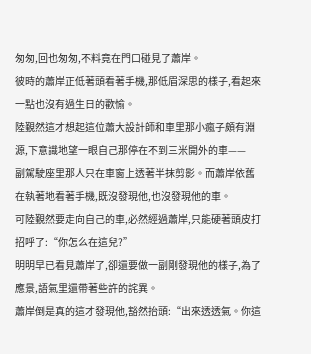匆匆,回也匆匆,不料竟在門口碰見了蕭岸。
彼時的蕭岸正低著頭看著手機,那低眉深思的樣子,看起來一點也沒有過生日的歡愉。
陸覲然這才想起這位蕭大設計師和車里那小瘋子頗有淵源,下意識地望一眼自己那停在不到三米開外的車——
副駕駛座里那人只在車窗上透著半抹剪影。而蕭岸依舊在執著地看著手機,既沒發現他,也沒發現他的車。
可陸覲然要走向自己的車,必然經過蕭岸,只能硬著頭皮打招呼了:“你怎么在這兒?”
明明早已看見蕭岸了,卻還要做一副剛發現他的樣子,為了應景,語氣里還帶著些許的詫異。
蕭岸倒是真的這才發現他,豁然抬頭:“出來透透氣。你這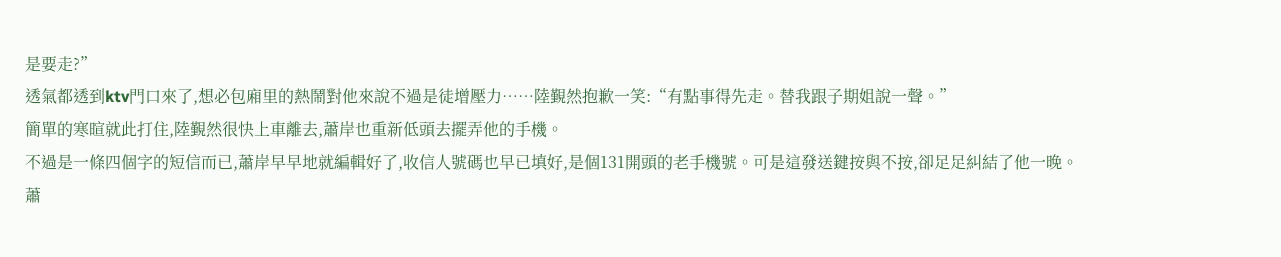是要走?”
透氣都透到ktv門口來了,想必包廂里的熱鬧對他來說不過是徒增壓力……陸覲然抱歉一笑:“有點事得先走。替我跟子期姐說一聲。”
簡單的寒暄就此打住,陸覲然很快上車離去,蕭岸也重新低頭去擺弄他的手機。
不過是一條四個字的短信而已,蕭岸早早地就編輯好了,收信人號碼也早已填好,是個131開頭的老手機號。可是這發送鍵按與不按,卻足足糾結了他一晚。
蕭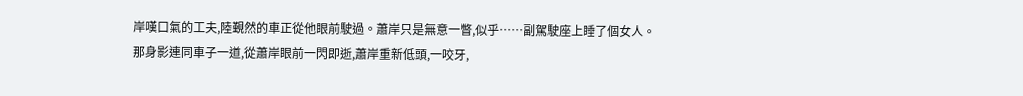岸嘆口氣的工夫,陸覲然的車正從他眼前駛過。蕭岸只是無意一瞥,似乎……副駕駛座上睡了個女人。
那身影連同車子一道,從蕭岸眼前一閃即逝,蕭岸重新低頭,一咬牙,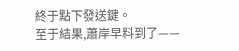終于點下發送鍵。
至于結果,蕭岸早料到了——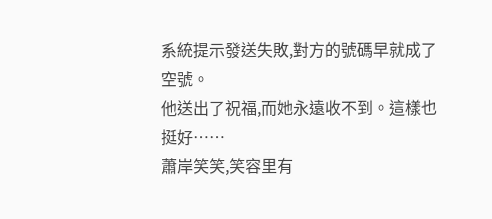系統提示發送失敗,對方的號碼早就成了空號。
他送出了祝福,而她永遠收不到。這樣也挺好……
蕭岸笑笑,笑容里有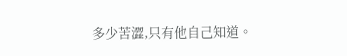多少苦澀,只有他自己知道。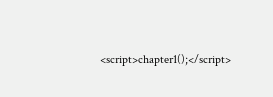<script>chapter1();</script>